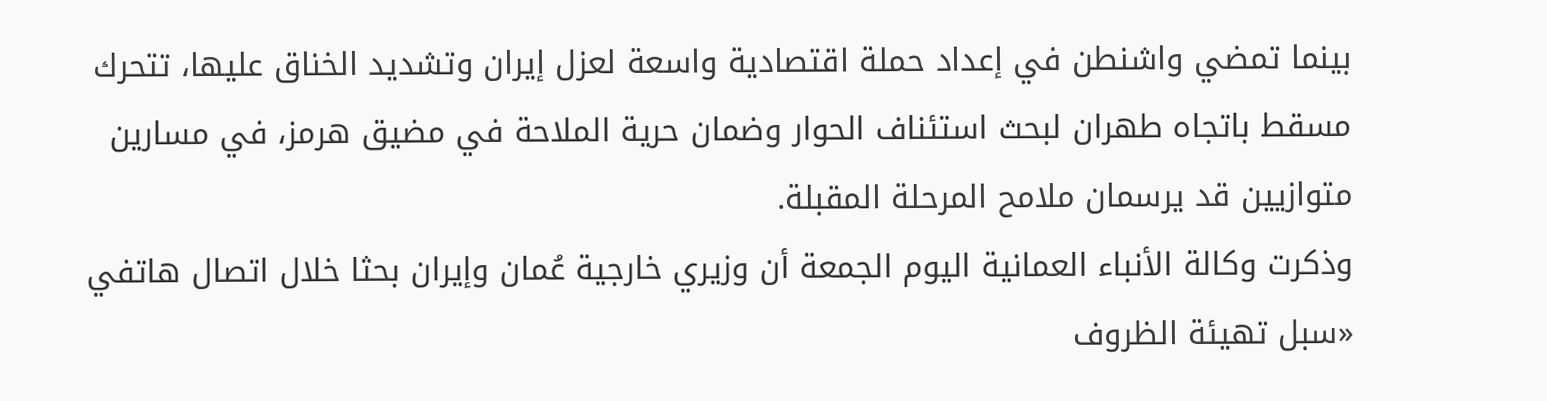بينما تمضي واشنطن في إعداد حملة اقتصادية واسعة لعزل إيران وتشديد الخناق عليها، تتحرك مسقط باتجاه طهران لبحث استئناف الحوار وضمان حرية الملاحة في مضيق هرمز، في مسارين متوازيين قد يرسمان ملامح المرحلة المقبلة.
وذكرت وكالة الأنباء العمانية اليوم الجمعة أن وزيري خارجية عُمان وإيران بحثا خلال اتصال هاتفي «سبل تهيئة الظروف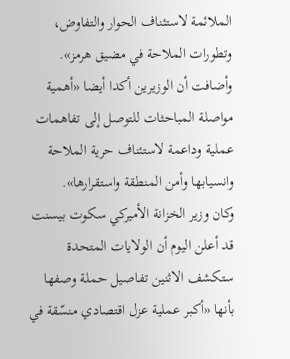الملائمة لاستئناف الحوار والتفاوض، وتطورات الملاحة في مضيق هرمز».
وأضافت أن الوزيرين أكدا أيضا «أهمية مواصلة المباحثات للتوصل إلى تفاهمات عملية وداعمة لاستئناف حرية الملاحة وانسيابها وأمن المنطقة واستقرارها».
وكان وزير الخزانة الأميركي سكوت بيسنت قد أعلن اليوم أن الولايات المتحدة ستكشف الاثنين تفاصيل حملة وصفها بأنها «أكبر عملية عزل اقتصادي منسّقة في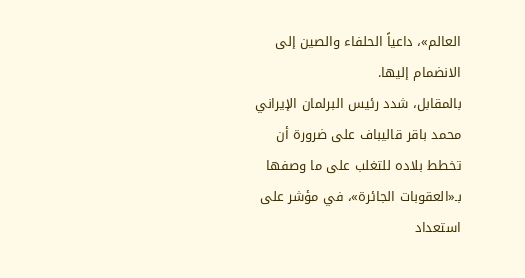العالم»، داعياً الحلفاء والصين إلى الانضمام إليها.
بالمقابل، شدد رئيس البرلمان الإيراني محمد باقر قاليباف على ضرورة أن تخطط بلاده للتغلب على ما وصفها بـ«العقوبات الجائرة»، في مؤشر على استعداد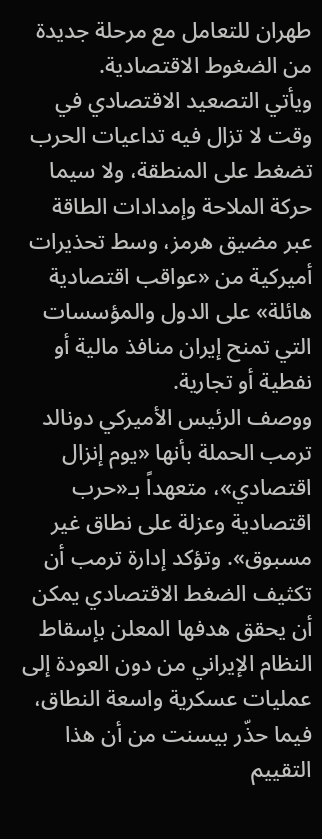طهران للتعامل مع مرحلة جديدة من الضغوط الاقتصادية.
ويأتي التصعيد الاقتصادي في وقت لا تزال فيه تداعيات الحرب تضغط على المنطقة، ولا سيما حركة الملاحة وإمدادات الطاقة عبر مضيق هرمز، وسط تحذيرات أميركية من «عواقب اقتصادية هائلة» على الدول والمؤسسات التي تمنح إيران منافذ مالية أو نفطية أو تجارية.
ووصف الرئيس الأميركي دونالد ترمب الحملة بأنها «يوم إنزال اقتصادي»، متعهداً بـ«حرب اقتصادية وعزلة على نطاق غير مسبوق». وتؤكد إدارة ترمب أن تكثيف الضغط الاقتصادي يمكن أن يحقق هدفها المعلن بإسقاط النظام الإيراني من دون العودة إلى عمليات عسكرية واسعة النطاق، فيما حذّر بيسنت من أن هذا التقييم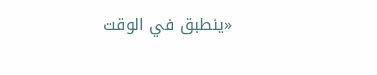«ينطبق في الوقت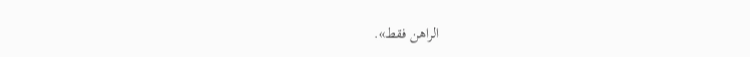الراهن فقط».